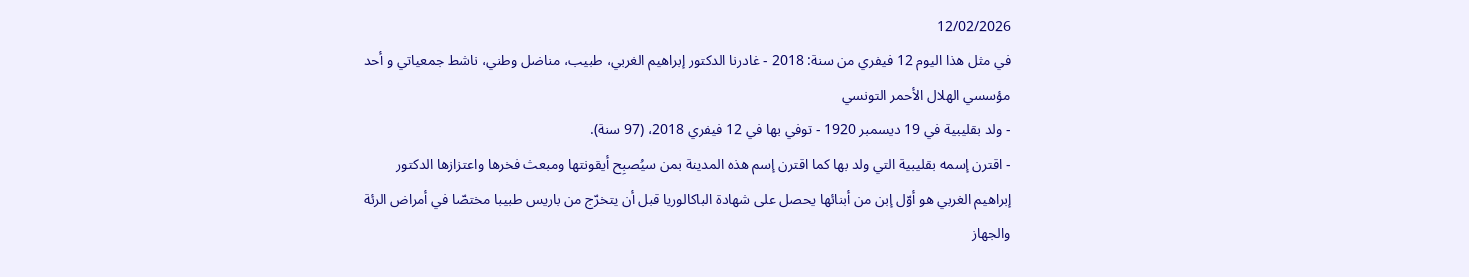12/02/2026
في مثل هذا اليوم 12 فيفري من سنة: 2018 - غادرنا الدكتور إبراهيم الغربي، طبيب، مناضل وطني، ناشط جمعياتي و أحد مؤسسي الهلال الأحمر التونسي
- ولد بقليبية في 19 ديسمبر 1920 - توفي بها في 12 فيفري 2018، (97 سنة).
- اقترن إسمه بقليبية التي ولد بها كما اقترن إسم هذه المدينة بمن سيُصبِح أيقونتها ومبعث فخرها واعتزازها الدكتور إبراهيم الغربي هو أوّل إبن من أبنائها يحصل على شهادة الباكالوريا قبل أن يتخرّج من باريس طبيبا مختصّا في أمراض الرئة والجهاز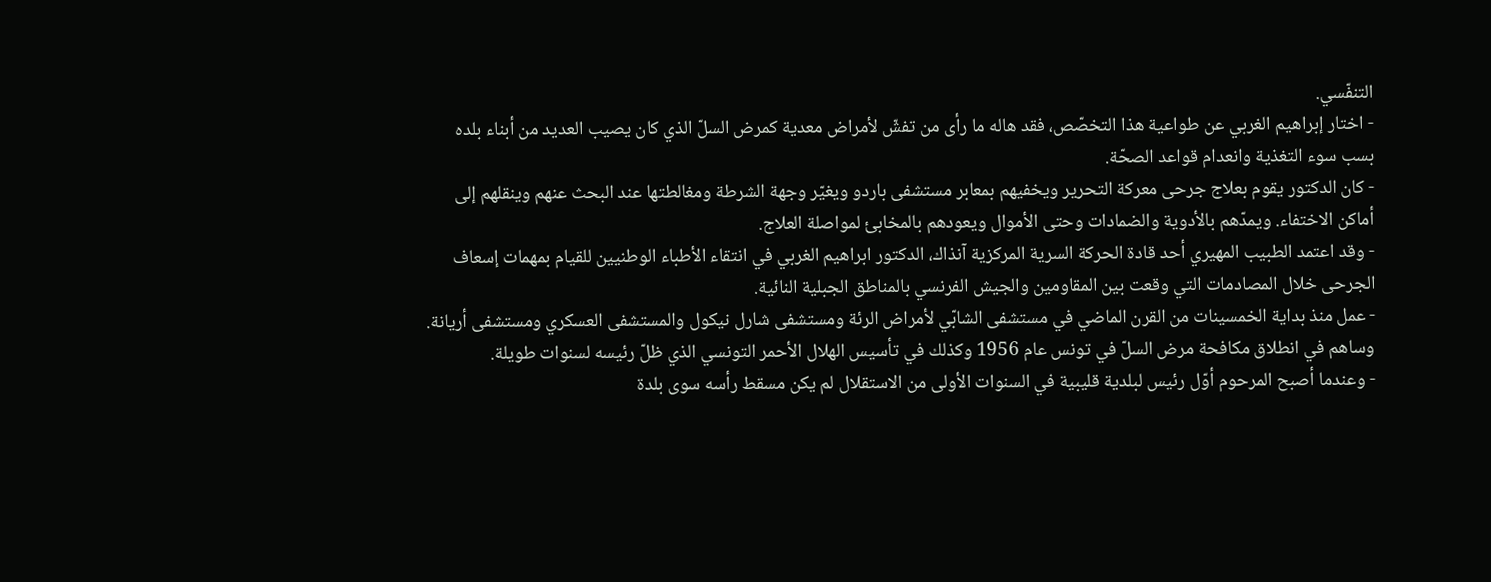التنفّسي.
- اختار إبراهيم الغربي عن طواعية هذا التخصّص، فقد هاله ما رأى من تفشّ لأمراض معدية كمرض السلّ الذي كان يصيب العديد من أبناء بلده بسب سوء التغذية وانعدام قواعد الصحّة.
- كان الدكتور يقوم بعلاج جرحى معركة التحرير ويخفيهم بمعابر مستشفى باردو ويغيّر وجهة الشرطة ومغالطتها عند البحث عنهم وينقلهم إلى أماكن الاختفاء. ويمدّهم بالأدوية والضمادات وحتى الأموال ويعودهم بالمخابئ لمواصلة العلاج.
- وقد اعتمد الطبيب المهيري أحد قادة الحركة السرية المركزية آنذاك، الدكتور ابراهيم الغربي في انتقاء الأطباء الوطنيين للقيام بمهمات إسعاف الجرحى خلال المصادمات التي وقعت بين المقاومين والجيش الفرنسي بالمناطق الجبلية النائية.
- عمل منذ بداية الخمسينات من القرن الماضي في مستشفى الشابّي لأمراض الرئة ومستشفى شارل نيكول والمستشفى العسكري ومستشفى أريانة. وساهم في انطلاق مكافحة مرض السلّ في تونس عام 1956 وكذلك في تأسيس الهلال الأحمر التونسي الذي ظلّ رئيسه لسنوات طويلة.
- وعندما أصبح المرحوم أوّل رئيس لبلدية قليبية في السنوات الأولى من الاستقلال لم يكن مسقط رأسه سوى بلدة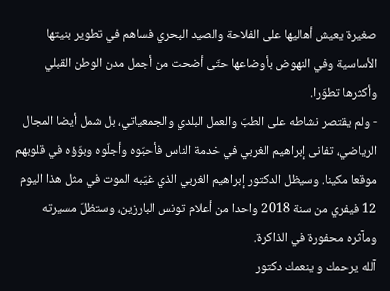صغيرة يعيش أهاليها على الفلاحة والصيد البحري فساهم في تطوير بنيتها الأساسية وفي النهوض بأوضاعها حتّى أضحت من أجمل مدن الوطن القبلي وأكثرها تطوّرا.
- ولم يقتصر نشاطه على الطبّ والعمل البلدي والجمعياتي، بل شمل أيضا المجال الرياضي، تفانى إبراهيم الغربي في خدمة الناس فأحبّوه وأجلّوه وبوّؤه في قلوبهم موقعا مكينا. وسيظل الدكتور إبراهيم الغربي الذي غيّبه الموت في مثل هذا اليوم 12 فيفري من سنة 2018 واحدا من أعلام تونس البارزين، وستظلّ مسيرته ومآثره محفورة في الذاكرة.
آلله يرحمك و ينعمك دكتور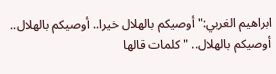ابراهيم الغربي:" أوصيكم بالهلال خيرا.. أوصيكم بالهلال.. أوصيكم بالهلال.. " كلمات قالها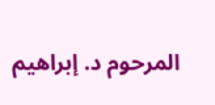المرحوم د. إبراهيم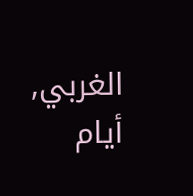الغربي, أيام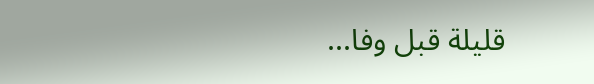قليلة قبل وفا...